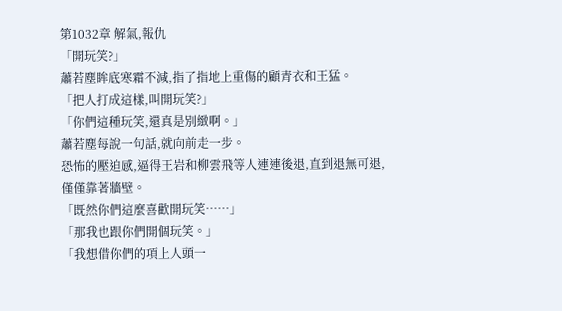第1032章 解氣,報仇
「開玩笑?」
蕭若塵眸底寒霜不減,指了指地上重傷的顧青衣和王猛。
「把人打成這樣,叫開玩笑?」
「你們這種玩笑,還真是別緻啊。」
蕭若塵每說一句話,就向前走一步。
恐怖的壓迫感,逼得王岩和柳雲飛等人連連後退,直到退無可退,僅僅靠著牆壁。
「既然你們這麼喜歡開玩笑……」
「那我也跟你們開個玩笑。」
「我想借你們的項上人頭一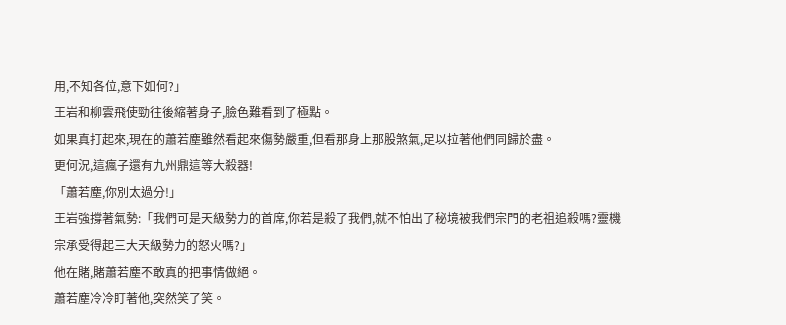用,不知各位,意下如何?」
王岩和柳雲飛使勁往後縮著身子,臉色難看到了極點。
如果真打起來,現在的蕭若塵雖然看起來傷勢嚴重,但看那身上那股煞氣,足以拉著他們同歸於盡。
更何況,這瘋子還有九州鼎這等大殺器!
「蕭若塵,你別太過分!」
王岩強撐著氣勢:「我們可是天級勢力的首席,你若是殺了我們,就不怕出了秘境被我們宗門的老祖追殺嗎?靈機宗承受得起三大天級勢力的怒火嗎?」
他在賭,賭蕭若塵不敢真的把事情做絕。
蕭若塵冷冷盯著他,突然笑了笑。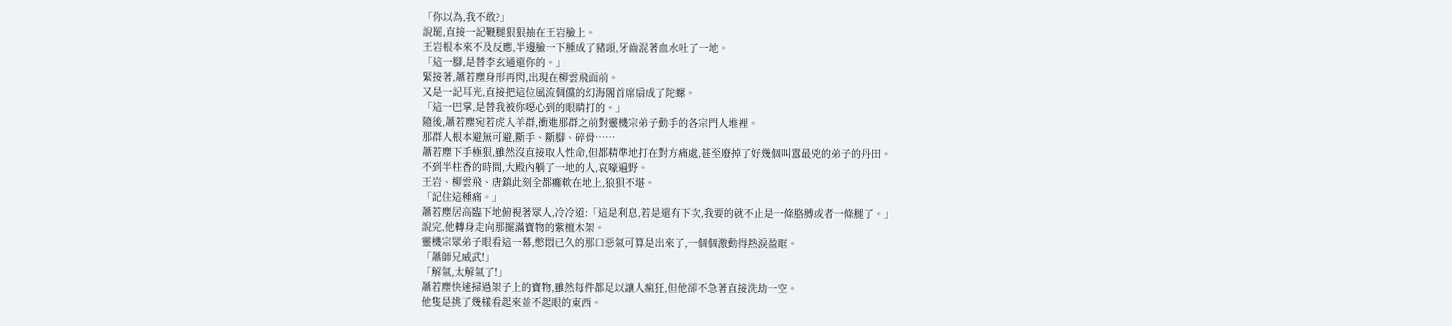「你以為,我不敢?」
說罷,直接一記鞭腿狠狠抽在王岩臉上。
王岩根本來不及反應,半邊臉一下腫成了豬頭,牙齒混著血水吐了一地。
「這一腳,是替李玄通還你的。」
緊接著,蕭若塵身形再閃,出現在柳雲飛面前。
又是一記耳光,直接把這位風流倜儻的幻海閣首席扇成了陀螺。
「這一巴掌,是替我被你噁心到的眼睛打的。」
隨後,蕭若塵宛若虎入羊群,衝進那群之前對靈機宗弟子動手的各宗門人堆裡。
那群人根本避無可避,斷手、斷腳、碎骨……
蕭若塵下手極狠,雖然沒直接取人性命,但都精準地打在對方痛處,甚至廢掉了好幾個叫囂最兇的弟子的丹田。
不到半柱香的時間,大殿內躺了一地的人,哀嚎遍野。
王岩、柳雲飛、唐鎮此刻全都癱軟在地上,狼狽不堪。
「記住這種痛。」
蕭若塵居高臨下地俯視著眾人,冷冷道:「這是利息,若是還有下次,我要的就不止是一條胳膊或者一條腿了。」
說完,他轉身走向那擺滿寶物的紫檀木架。
靈機宗眾弟子眼看這一幕,憋悶已久的那口惡氣可算是出來了,一個個激動得熱淚盈眶。
「蕭師兄威武!」
「解氣,太解氣了!」
蕭若塵快速掃過架子上的寶物,雖然每件都足以讓人瘋狂,但他卻不急著直接洗劫一空。
他隻是挑了幾樣看起來並不起眼的東西。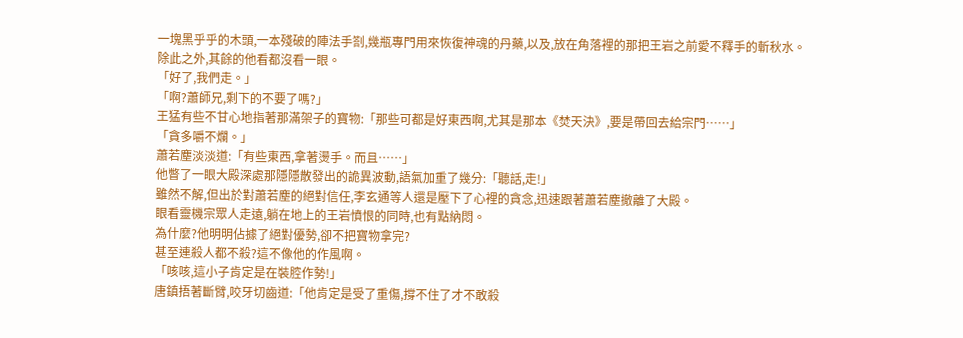一塊黑乎乎的木頭,一本殘破的陣法手劄,幾瓶專門用來恢復神魂的丹藥,以及,放在角落裡的那把王岩之前愛不釋手的斬秋水。
除此之外,其餘的他看都沒看一眼。
「好了,我們走。」
「啊?蕭師兄,剩下的不要了嗎?」
王猛有些不甘心地指著那滿架子的寶物:「那些可都是好東西啊,尤其是那本《焚天決》,要是帶回去給宗門……」
「貪多嚼不爛。」
蕭若塵淡淡道:「有些東西,拿著燙手。而且……」
他瞥了一眼大殿深處那隱隱散發出的詭異波動,語氣加重了幾分:「聽話,走!」
雖然不解,但出於對蕭若塵的絕對信任,李玄通等人還是壓下了心裡的貪念,迅速跟著蕭若塵撤離了大殿。
眼看靈機宗眾人走遠,躺在地上的王岩憤恨的同時,也有點納悶。
為什麼?他明明佔據了絕對優勢,卻不把寶物拿完?
甚至連殺人都不殺?這不像他的作風啊。
「咳咳,這小子肯定是在裝腔作勢!」
唐鎮捂著斷臂,咬牙切齒道:「他肯定是受了重傷,撐不住了才不敢殺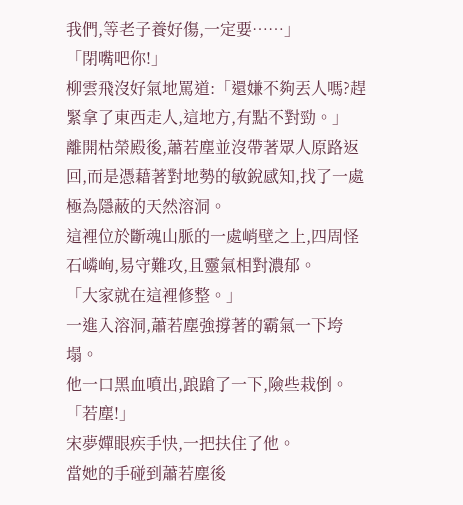我們,等老子養好傷,一定要……」
「閉嘴吧你!」
柳雲飛沒好氣地罵道:「還嫌不夠丟人嗎?趕緊拿了東西走人,這地方,有點不對勁。」
離開枯榮殿後,蕭若塵並沒帶著眾人原路返回,而是憑藉著對地勢的敏銳感知,找了一處極為隱蔽的天然溶洞。
這裡位於斷魂山脈的一處峭壁之上,四周怪石嶙峋,易守難攻,且靈氣相對濃郁。
「大家就在這裡修整。」
一進入溶洞,蕭若塵強撐著的霸氣一下垮塌。
他一口黑血噴出,踉蹌了一下,險些栽倒。
「若塵!」
宋夢嬋眼疾手快,一把扶住了他。
當她的手碰到蕭若塵後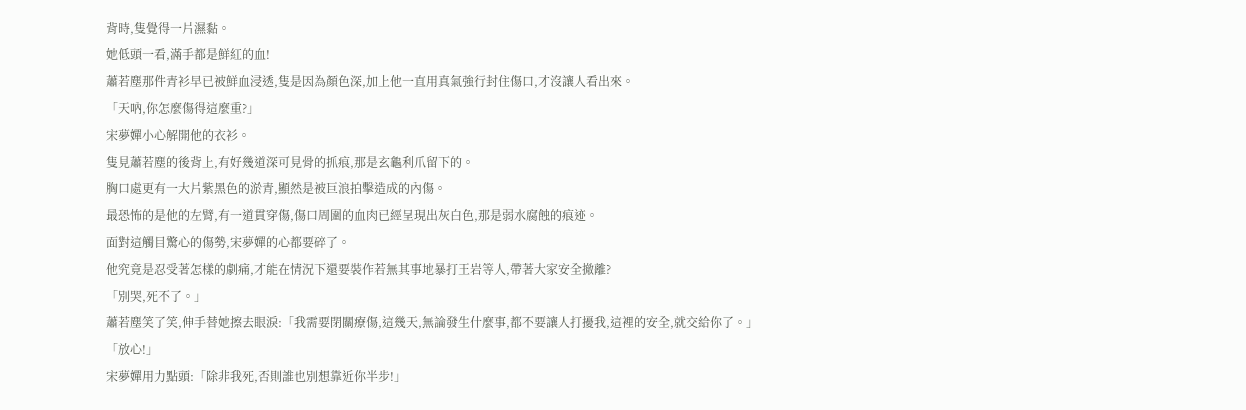背時,隻覺得一片濕黏。
她低頭一看,滿手都是鮮紅的血!
蕭若塵那件青衫早已被鮮血浸透,隻是因為顏色深,加上他一直用真氣強行封住傷口,才沒讓人看出來。
「天吶,你怎麼傷得這麼重?」
宋夢嬋小心解開他的衣衫。
隻見蕭若塵的後背上,有好幾道深可見骨的抓痕,那是玄龜利爪留下的。
胸口處更有一大片紫黑色的淤青,顯然是被巨浪拍擊造成的內傷。
最恐怖的是他的左臂,有一道貫穿傷,傷口周圍的血肉已經呈現出灰白色,那是弱水腐蝕的痕迹。
面對這觸目驚心的傷勢,宋夢嬋的心都要碎了。
他究竟是忍受著怎樣的劇痛,才能在情況下還要裝作若無其事地暴打王岩等人,帶著大家安全撤離?
「別哭,死不了。」
蕭若塵笑了笑,伸手替她擦去眼淚:「我需要閉關療傷,這幾天,無論發生什麼事,都不要讓人打擾我,這裡的安全,就交給你了。」
「放心!」
宋夢嬋用力點頭:「除非我死,否則誰也別想靠近你半步!」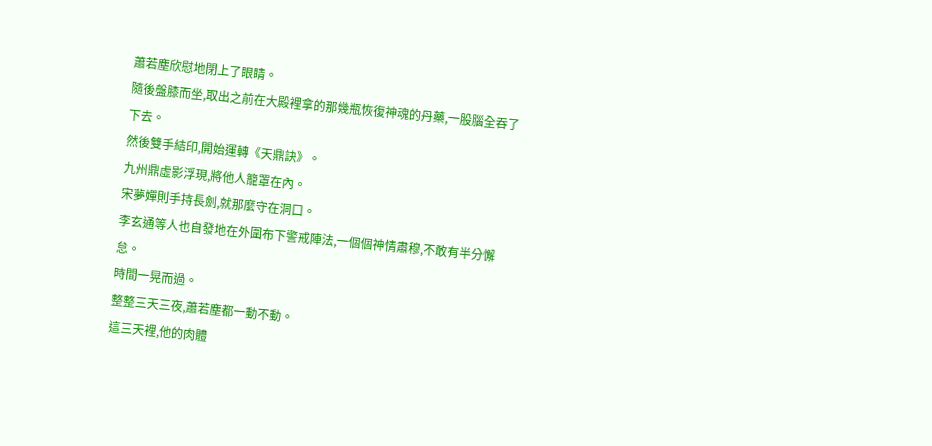蕭若塵欣慰地閉上了眼睛。
隨後盤膝而坐,取出之前在大殿裡拿的那幾瓶恢復神魂的丹藥,一股腦全吞了下去。
然後雙手結印,開始運轉《天鼎訣》。
九州鼎虛影浮現,將他人籠罩在內。
宋夢嬋則手持長劍,就那麼守在洞口。
李玄通等人也自發地在外圍布下警戒陣法,一個個神情肅穆,不敢有半分懈怠。
時間一晃而過。
整整三天三夜,蕭若塵都一動不動。
這三天裡,他的肉體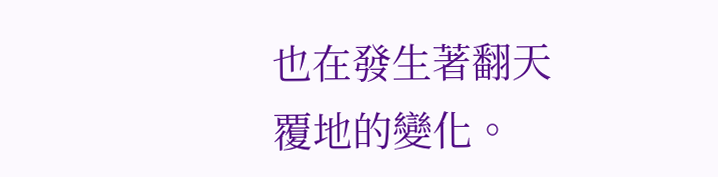也在發生著翻天覆地的變化。